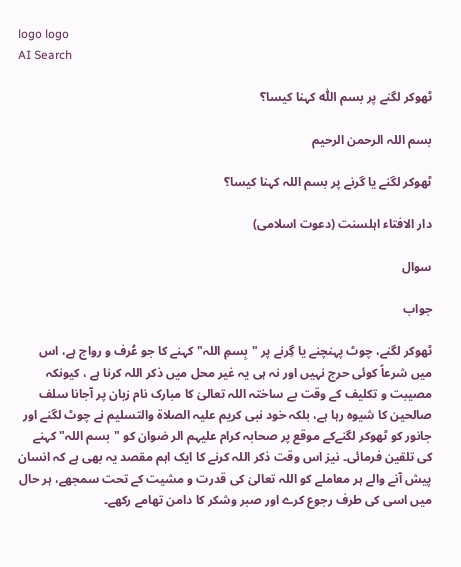logo logo
AI Search

ٹھوکر لگنے پر بسم اللّٰہ کہنا کیسا؟

بسم اللہ الرحمن الرحيم

ٹھوکر لگنے یا گرنے پر بسم اللہ کہنا کیسا؟

دار الافتاء اہلسنت (دعوت اسلامی)

سوال

جواب

ٹھوکر لگنے، چوٹ پہنچنے یا گِرنے پر "بِسمِ اللہ" کہنے کا جو عُرف و رواج ہے، اس میں شرعاً کوئی حرج نہیں اور نہ ہی یہ غیر محل میں ذکر اللہ کرنا ہے ، کیونکہ مصیبت و تکلیف کے وقت بے ساختہ اللہ تعالیٰ کا مبارک نام زبان پر آجانا سلف صالحین کا شیوہ رہا ہے، بلکہ خود نبی کریم علیہ الصلاۃ والتسلیم نے چوٹ لگنے اور جانور کو ٹھوکر لگنےکے موقع پر صحابہ کرام علیہم الر ضوان کو "بسم اللہ" کہنے کی تلقین فرمائی۔ نیز اس وقت ذکر اللہ کرنے کا ایک اہم مقصد یہ بھی ہے کہ انسان پیش آنے والے ہر معاملے کو اللہ تعالیٰ کی قدرت و مشیت کے تحت سمجھے، ہر حال میں اسی کی طرف رجوع کرے اور صبر وشکر کا دامن تھامے رکھے۔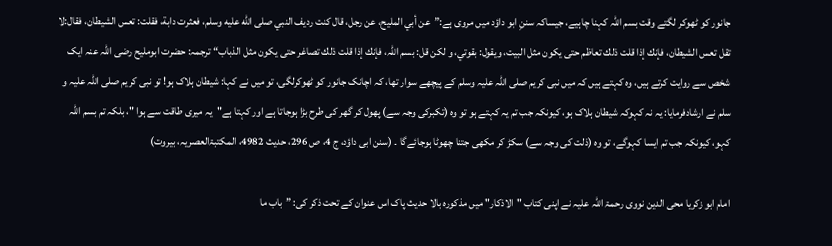جانور کو ٹھوکر لگتے وقت بسم اللہ کہنا چاہیے، جیساکہ سننِ ابو داؤد میں مروی ہے:”عن أبي المليح، عن رجل، قال كنت رديف النبي صلى الله عليه وسلم، فعثرت دابة، فقلت: تعس الشيطان، فقال:لا تقل تعس الشيطان، فإنك إذا قلت ذلك تعاظم حتى يكون مثل البيت، ويقول: بقوتي، و لكن قل: بسم اللہ، فإنك إذا قلت ذلك تصاغر حتى يكون مثل الذباب“ ترجمہ: حضرت ابوملیح رضی اللہ عنہ ایک شخص سے روایت کرتے ہیں، وہ کہتے ہیں کہ میں نبی کریم صلی اللہ علیہ وسلم کے پیچھے سوار تھا، کہ اچانک جانور کو ٹھوکرلگی، تو میں نے کہا: شیطان ہلاک ہو! تو نبی کریم صلی اللہ علیہ و سلم نے ارشادفرمایا: یہ نہ کہوکہ شیطان ہلاک ہو، کیونکہ جب تم یہ کہتے ہو تو وہ (تکبرکی وجہ سے) پھول کر گھر کی طرح بڑا ہوجاتا ہے اور کہتا ہے"یہ میری طاقت سے ہوا "، بلکہ تم بسم اللہ کہو، کیونکہ جب تم ایسا کہوگے، تو وہ (ذلت کی وجہ سے) سکڑ کر مکھی جتنا چھوٹا ہوجائےگا ۔ (سنن ابی داؤد، ج 4، ص 296، حدیث 4982، المکتبۃالعصریہ، بیروت)

امام ابو زکریا محی الدین نووی رحمۃ اللہ علیہ نے اپنی کتاب "الاذکار" میں مذکورہ بالا حدیث پاک اس عنوان کے تحت ذکر کی: ”باب ما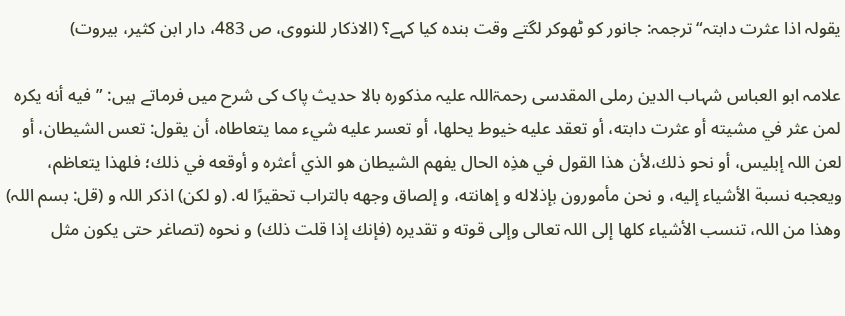یقولہ اذا عثرت دابتہ“ ترجمہ: جانور کو ٹھوکر لگتے وقت بندہ کیا کہے؟ (الاذکار للنووی، ص 483، دار ابن کثیر، بیروت)

علامہ ابو العباس شہاب الدین رملی المقدسی رحمۃاللہ علیہ مذکورہ بالا حدیث پاک کی شرح میں فرماتے ہیں: ”فيه أنه يكره لمن عثر في مشيته أو عثرت دابته، أو تعقد عليه خيوط يحلها، أو تعسر عليه شيء مما يتعاطاه، أن يقول: تعس الشيطان، أو لعن اللہ إبليس، أو نحو ذلك،لأن هذا القول في هذِه الحال يفهم الشيطان هو الذي أعثره و أوقعه في ذلك؛ فلهذا يتعاظم، ويعجبه نسبة الأشياء إليه، و نحن مأمورون بإذلاله و إهانته، و إلصاق وجهه بالتراب تحقيرًا له. (و لكن) اذكر اللہ و (قل: بسم اللہ) وهذا من اللہ، تنسب الأشياء كلها إلى اللہ تعالى وإلى قوته و تقديره (فإنك إذا قلت ذلك) و نحوه (تصاغر حتى يكون مثل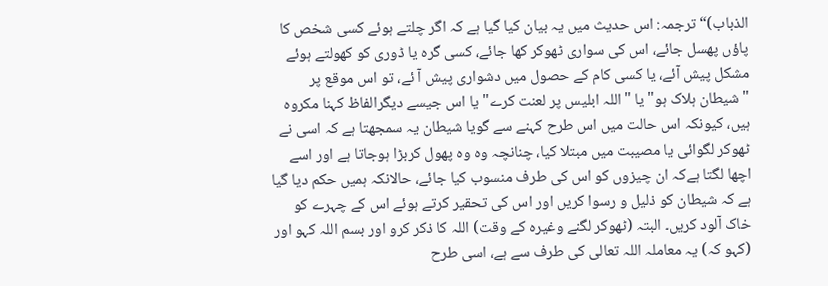الذباب)“ ترجمہ: اس حدیث میں یہ بیان کیا گیا ہے کہ اگر چلتے ہوئے کسی شخص کا پاؤں پھسل جائے، اس کی سواری ٹھوکر کھا جائے، کسی گرہ یا ڈوری کو کھولتے ہوئے مشکل پیش آئے، یا کسی کام کے حصول میں دشواری پیش آ ئے، تو اس موقع پر "شیطان ہلاک ہو" یا "اللہ ابلیس پر لعنت کرے" یا اس جیسے دیگرالفاظ کہنا مکروہ ہیں، کیونکہ اس حالت میں اس طرح کہنے سے گویا شیطان یہ سمجھتا ہے کہ اسی نے ٹھوکر لگوائی یا مصیبت میں مبتلا کیا، چنانچہ وہ وہ پھول کربڑا ہوجاتا ہے اور اسے اچھا لگتا ہےکہ ان چیزوں کو اس کی طرف منسوب کیا جائے، حالانکہ ہمیں حکم دیا گیا ہے کہ شیطان کو ذلیل و رسوا کریں اور اس کی تحقیر کرتے ہوئے اس کے چہرے کو خاک آلود کریں۔ البتہ (ٹھوکر لگنے وغیرہ کے وقت) اللہ کا ذکر کرو اور بسم اللہ کہو اور (کہو کہ) یہ معاملہ اللہ تعالی کی طرف سے ہے، اسی طرح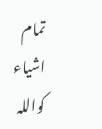تمام اشیاء کواللہ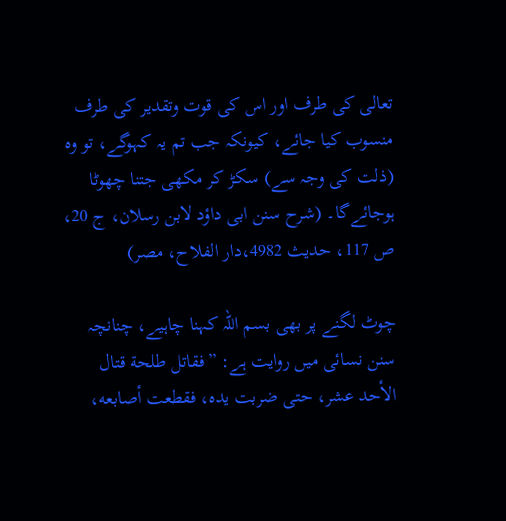تعالی کی طرف اور اس کی قوت وتقدیر کی طرف منسوب کیا جائے، کیونکہ جب تم یہ کہوگے، تو وہ (ذلت کی وجہ سے) سکڑ کر مکھی جتنا چھوٹا ہوجائےگا۔ (شرح سنن ابی داؤد لابن رسلان، ج 20، ص 117، حدیث 4982،دار الفلاح، مصر)

چوٹ لگنے پر بھی بسم اللہ کہنا چاہیے، چنانچہ سنن نسائی میں روایت ہے: ”فقاتل طلحة قتال الأحد عشر، حتى ضربت يده، فقطعت أصابعه،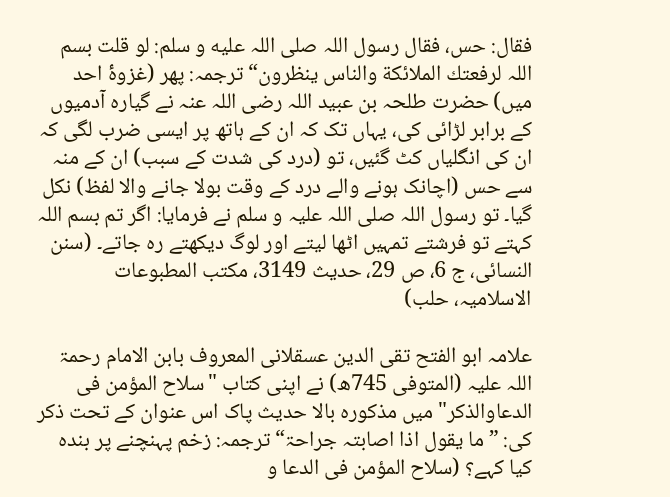فقال: حس، فقال رسول اللہ صلى اللہ عليه و سلم: لو قلت بسم اللہ لرفعتك الملائكة والناس ينظرون“ ترجمہ: پھر (غزوۂ احد میں) حضرت طلحہ بن عبید اللہ رضی اللہ عنہ نے گیارہ آدمیوں کے برابر لڑائی کی، یہاں تک کہ ان کے ہاتھ پر ایسی ضرب لگی کہ ان کی انگلیاں کٹ گئیں، تو (درد کی شدت کے سبب) ان کے منہ سے حس (اچانک ہونے والے درد کے وقت بولا جانے والا لفظ) نکل گیا۔ تو رسول اللہ صلی اللہ علیہ و سلم نے فرمایا: اگر تم بسم اللہ کہتے تو فرشتے تمہیں اٹھا لیتے اور لوگ دیکھتے رہ جاتے۔ (سنن النسائی، ج 6، ص 29، حدیث 3149، مکتب المطبوعات الاسلامیہ، حلب)

علامہ ابو الفتح تقی الدین عسقلانی المعروف بابن الامام رحمۃ اللہ علیہ (المتوفی 745ھ) نے اپنی کتاب "سلاح المؤمن فی الدعاوالذکر" میں مذکورہ بالا حدیث پاک اس عنوان کے تحت ذکر کی: ”ما یقول اذا اصابتہ جراحۃ“ ترجمہ: زخم پہنچنے پر بندہ کیا کہے؟ (سلاح المؤمن فی الدعا و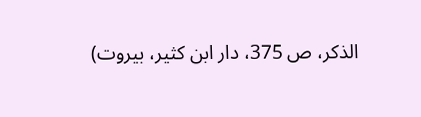الذکر، ص 375، دار ابن کثیر، بیروت)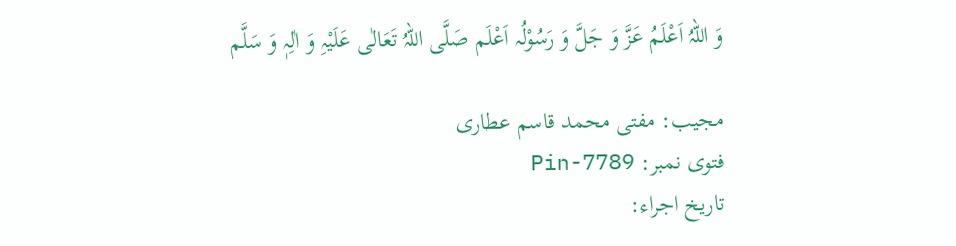وَ اللہُ اَعْلَمُ عَزَّ وَ جَلَّ وَ رَسُوْلُہ اَعْلَم صَلَّی اللہُ تَعَالٰی عَلَیْہِ وَ اٰلِہٖ وَ سَلَّم

مجیب: مفتی محمد قاسم عطاری
فتوی نمبر: Pin-7789
تاریخ اجراء: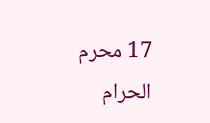17 محرم الحرام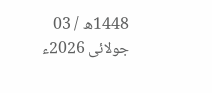1448ھ / 03 جولائی 2026ء